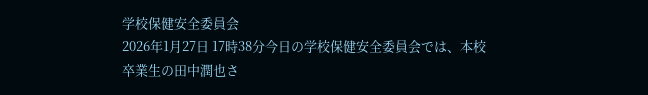学校保健安全委員会
2026年1月27日 17時38分今日の学校保健安全委員会では、本校卒業生の田中潤也さ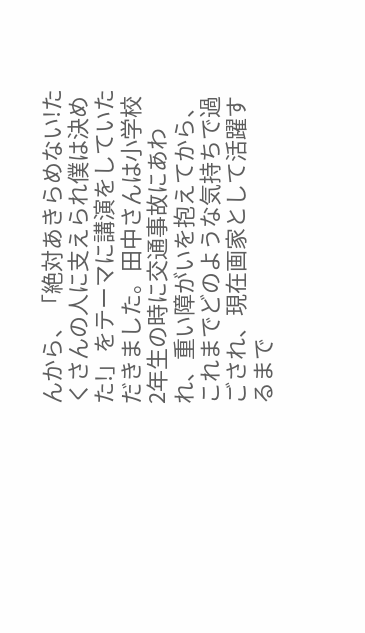んから、「絶対あきらめない!たくさんの人に支えられ僕は決めた!」をテーマに講演をしていただきました。田中さんは小学校2年生の時に交通事故にあわれ、重い障がいを抱えてから、これまでどのような気持ちで過ごされ、現在画家として活躍するまで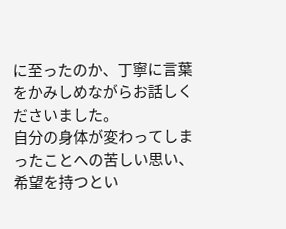に至ったのか、丁寧に言葉をかみしめながらお話しくださいました。
自分の身体が変わってしまったことへの苦しい思い、希望を持つとい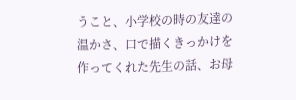うこと、小学校の時の友達の温かさ、口で描くきっかけを作ってくれた先生の話、お母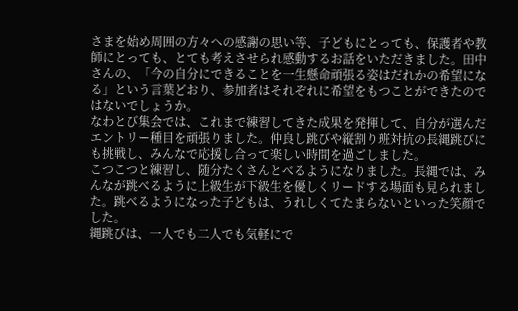さまを始め周囲の方々への感謝の思い等、子どもにとっても、保護者や教師にとっても、とても考えさせられ感動するお話をいただきました。田中さんの、「今の自分にできることを一生懸命頑張る姿はだれかの希望になる」という言葉どおり、参加者はそれぞれに希望をもつことができたのではないでしょうか。
なわとび集会では、これまで練習してきた成果を発揮して、自分が選んだエントリー種目を頑張りました。仲良し跳びや縦割り班対抗の長縄跳びにも挑戦し、みんなで応援し合って楽しい時間を過ごしました。
こつこつと練習し、随分たくさんとべるようになりました。長縄では、みんなが跳べるように上級生が下級生を優しくリードする場面も見られました。跳べるようになった子どもは、うれしくてたまらないといった笑顔でした。
縄跳びは、一人でも二人でも気軽にで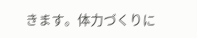きます。体力づくりに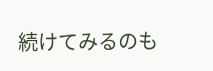続けてみるのも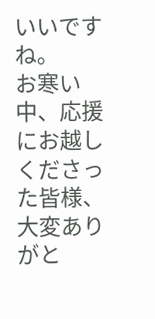いいですね。
お寒い中、応援にお越しくださった皆様、大変ありがと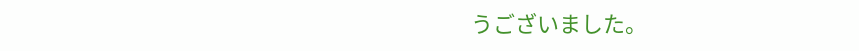うございました。